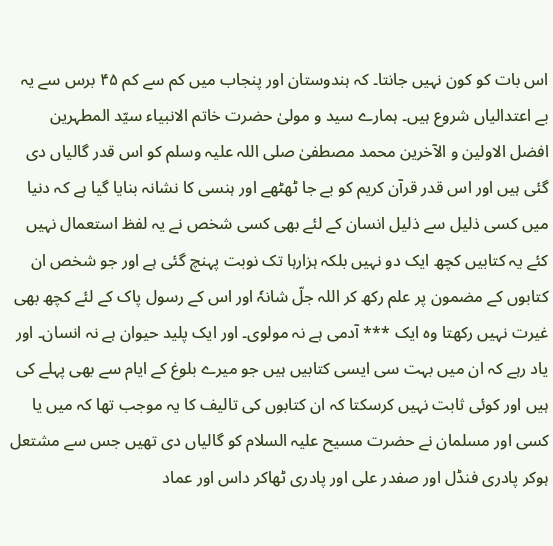اس بات کو کون نہیں جانتا۔ کہ ہندوستان اور پنجاب میں کم سے کم ۴۵ برس سے یہ بے اعتدالیاں شروع ہیں۔ ہمارے سید و مولیٰ حضرت خاتم الانبیاء سیّد المطہرین افضل الاولین و الآخرین محمد مصطفیٰ صلی اللہ علیہ وسلم کو اس قدر گالیاں دی گئی ہیں اور اس قدر قرآن کریم کو بے جا ٹھٹھے اور ہنسی کا نشانہ بنایا گیا ہے کہ دنیا میں کسی ذلیل سے ذلیل انسان کے لئے بھی کسی شخص نے یہ لفظ استعمال نہیں کئے یہ کتابیں کچھ ایک دو نہیں بلکہ ہزارہا تک نوبت پہنچ گئی ہے اور جو شخص ان کتابوں کے مضمون پر علم رکھ کر اللہ جلّ شانہٗ اور اس کے رسول پاک کے لئے کچھ بھی غیرت نہیں رکھتا وہ ایک *** آدمی ہے نہ مولوی۔ اور ایک پلید حیوان ہے نہ انسان۔ اور یاد رہے کہ ان میں بہت سی ایسی کتابیں ہیں جو میرے بلوغ کے ایام سے بھی پہلے کی ہیں اور کوئی ثابت نہیں کرسکتا کہ ان کتابوں کی تالیف کا یہ موجب تھا کہ میں یا کسی اور مسلمان نے حضرت مسیح علیہ السلام کو گالیاں دی تھیں جس سے مشتعل ہوکر پادری فنڈل اور صفدر علی اور پادری ٹھاکر داس اور عماد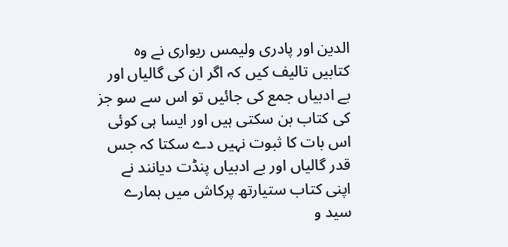الدین اور پادری ولیمس ریواری نے وہ کتابیں تالیف کیں کہ اگر ان کی گالیاں اور بے ادبیاں جمع کی جائیں تو اس سے سو جز کی کتاب بن سکتی ہیں اور ایسا ہی کوئی اس بات کا ثبوت نہیں دے سکتا کہ جس قدر گالیاں اور بے ادبیاں پنڈت دیانند نے اپنی کتاب ستیارتھ پرکاش میں ہمارے سید و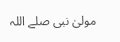مولیٰ نبی صلے اللہ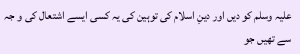علیہ وسلم کو دیں اور دینِ اسلام کی توہین کی یہ کسی ایسے اشتعال کی و جہ سے تھیں جو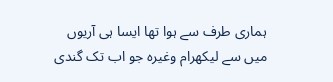ہماری طرف سے ہوا تھا ایسا ہی آریوں میں سے لیکھرام وغیرہ جو اب تک گندی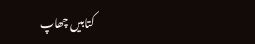کتابیں چھاپ